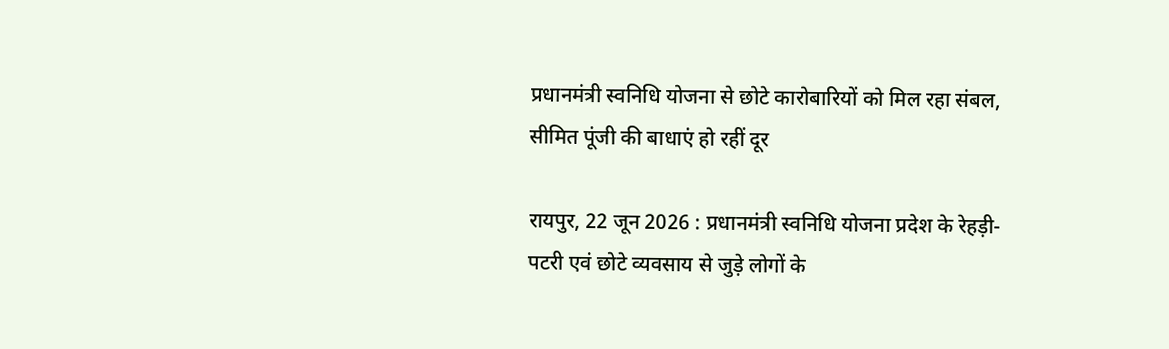प्रधानमंत्री स्वनिधि योजना से छोटे कारोबारियों को मिल रहा संबल, सीमित पूंजी की बाधाएं हो रहीं दूर

रायपुर, 22 जून 2026 : प्रधानमंत्री स्वनिधि योजना प्रदेश के रेहड़ी-पटरी एवं छोटे व्यवसाय से जुड़े लोगों के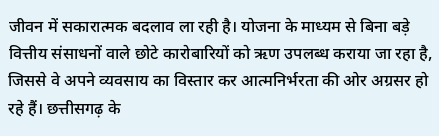जीवन में सकारात्मक बदलाव ला रही है। योजना के माध्यम से बिना बड़े वित्तीय संसाधनों वाले छोटे कारोबारियों को ऋण उपलब्ध कराया जा रहा है, जिससे वे अपने व्यवसाय का विस्तार कर आत्मनिर्भरता की ओर अग्रसर हो रहे हैं। छत्तीसगढ़ के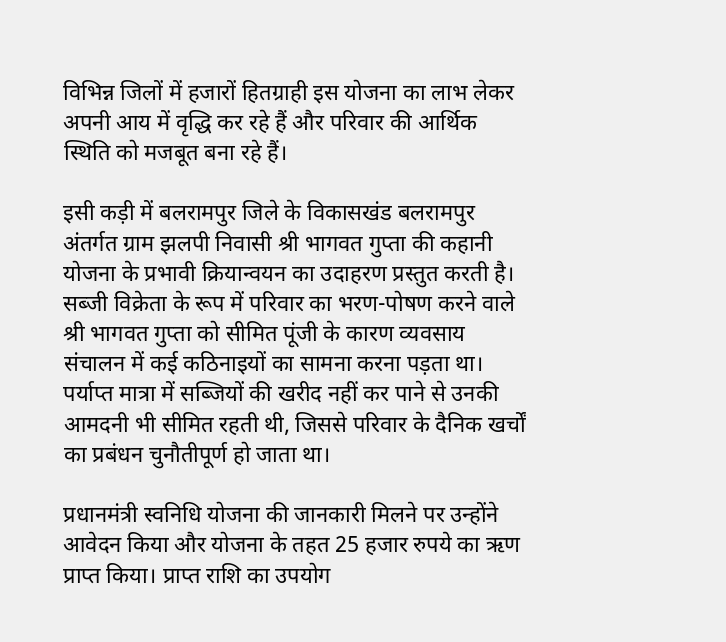विभिन्न जिलों में हजारों हितग्राही इस योजना का लाभ लेकर अपनी आय में वृद्धि कर रहे हैं और परिवार की आर्थिक स्थिति को मजबूत बना रहे हैं।

इसी कड़ी में बलरामपुर जिले के विकासखंड बलरामपुर अंतर्गत ग्राम झलपी निवासी श्री भागवत गुप्ता की कहानी योजना के प्रभावी क्रियान्वयन का उदाहरण प्रस्तुत करती है। सब्जी विक्रेता के रूप में परिवार का भरण-पोषण करने वाले श्री भागवत गुप्ता को सीमित पूंजी के कारण व्यवसाय संचालन में कई कठिनाइयों का सामना करना पड़ता था। पर्याप्त मात्रा में सब्जियों की खरीद नहीं कर पाने से उनकी आमदनी भी सीमित रहती थी, जिससे परिवार के दैनिक खर्चों का प्रबंधन चुनौतीपूर्ण हो जाता था।

प्रधानमंत्री स्वनिधि योजना की जानकारी मिलने पर उन्होंने आवेदन किया और योजना के तहत 25 हजार रुपये का ऋण प्राप्त किया। प्राप्त राशि का उपयोग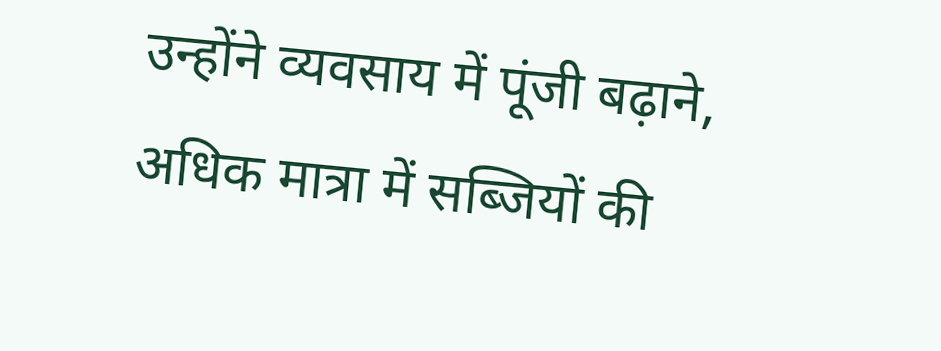उन्होंने व्यवसाय में पूंजी बढ़ाने, अधिक मात्रा में सब्जियों की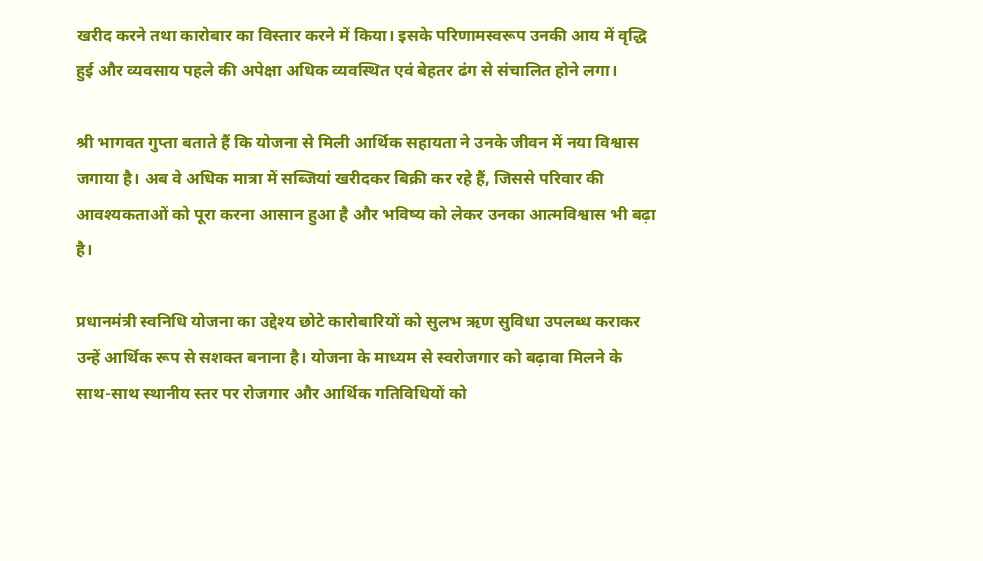खरीद करने तथा कारोबार का विस्तार करने में किया। इसके परिणामस्वरूप उनकी आय में वृद्धि हुई और व्यवसाय पहले की अपेक्षा अधिक व्यवस्थित एवं बेहतर ढंग से संचालित होने लगा।

श्री भागवत गुप्ता बताते हैं कि योजना से मिली आर्थिक सहायता ने उनके जीवन में नया विश्वास जगाया है। अब वे अधिक मात्रा में सब्जियां खरीदकर बिक्री कर रहे हैं, जिससे परिवार की आवश्यकताओं को पूरा करना आसान हुआ है और भविष्य को लेकर उनका आत्मविश्वास भी बढ़ा है।

प्रधानमंत्री स्वनिधि योजना का उद्देश्य छोटे कारोबारियों को सुलभ ऋण सुविधा उपलब्ध कराकर उन्हें आर्थिक रूप से सशक्त बनाना है। योजना के माध्यम से स्वरोजगार को बढ़ावा मिलने के साथ-साथ स्थानीय स्तर पर रोजगार और आर्थिक गतिविधियों को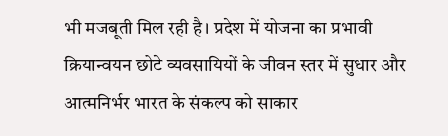भी मजबूती मिल रही है। प्रदेश में योजना का प्रभावी क्रियान्वयन छोटे व्यवसायियों के जीवन स्तर में सुधार और आत्मनिर्भर भारत के संकल्प को साकार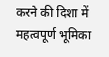करने की दिशा में महत्वपूर्ण भूमिका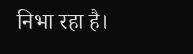निभा रहा है।